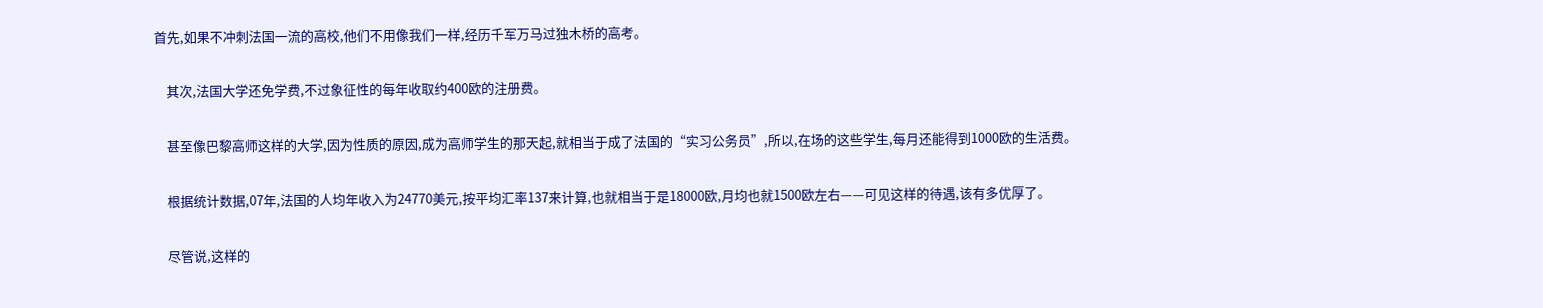首先,如果不冲刺法国一流的高校,他们不用像我们一样,经历千军万马过独木桥的高考。

    其次,法国大学还免学费,不过象征性的每年收取约400欧的注册费。

    甚至像巴黎高师这样的大学,因为性质的原因,成为高师学生的那天起,就相当于成了法国的“实习公务员”,所以,在场的这些学生,每月还能得到1000欧的生活费。

    根据统计数据,07年,法国的人均年收入为24770美元,按平均汇率137来计算,也就相当于是18000欧,月均也就1500欧左右——可见这样的待遇,该有多优厚了。

    尽管说,这样的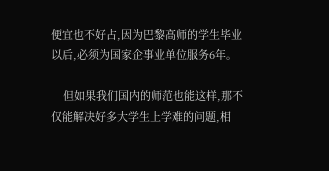便宜也不好占,因为巴黎高师的学生毕业以后,必须为国家企事业单位服务6年。

    但如果我们国内的师范也能这样,那不仅能解决好多大学生上学难的问题,相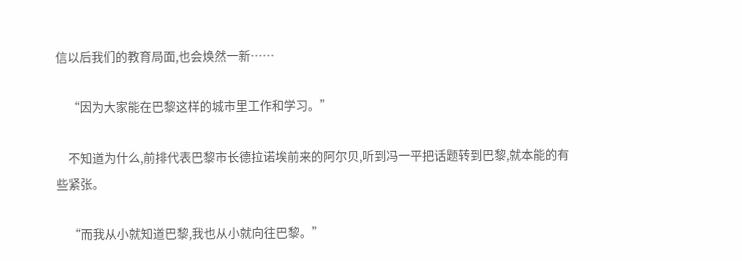信以后我们的教育局面,也会焕然一新……

    “因为大家能在巴黎这样的城市里工作和学习。”

    不知道为什么,前排代表巴黎市长德拉诺埃前来的阿尔贝,听到冯一平把话题转到巴黎,就本能的有些紧张。

    “而我从小就知道巴黎,我也从小就向往巴黎。”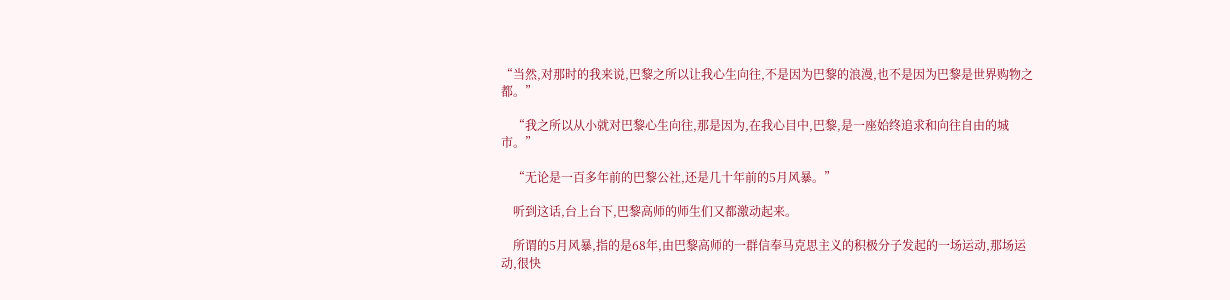“当然,对那时的我来说,巴黎之所以让我心生向往,不是因为巴黎的浪漫,也不是因为巴黎是世界购物之都。”

    “我之所以从小就对巴黎心生向往,那是因为,在我心目中,巴黎,是一座始终追求和向往自由的城市。”

    “无论是一百多年前的巴黎公社,还是几十年前的5月风暴。”

    听到这话,台上台下,巴黎高师的师生们又都激动起来。

    所谓的5月风暴,指的是68年,由巴黎高师的一群信奉马克思主义的积极分子发起的一场运动,那场运动,很快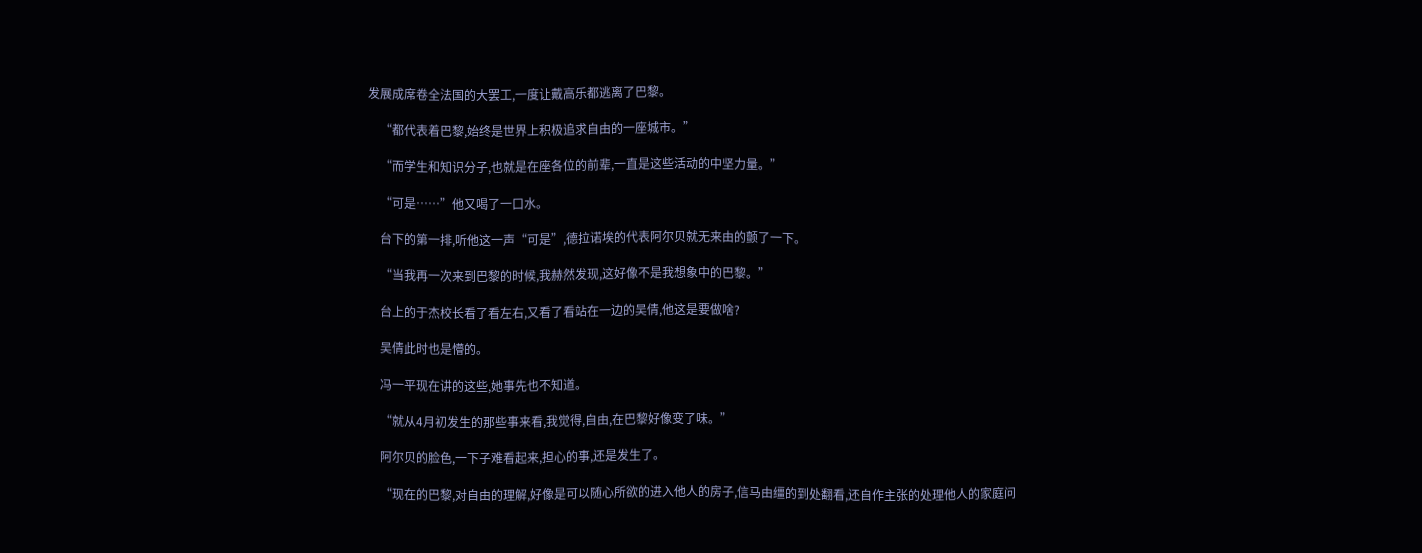发展成席卷全法国的大罢工,一度让戴高乐都逃离了巴黎。

    “都代表着巴黎,始终是世界上积极追求自由的一座城市。”

    “而学生和知识分子,也就是在座各位的前辈,一直是这些活动的中坚力量。”

    “可是……”他又喝了一口水。

    台下的第一排,听他这一声“可是”,德拉诺埃的代表阿尔贝就无来由的颤了一下。

    “当我再一次来到巴黎的时候,我赫然发现,这好像不是我想象中的巴黎。”

    台上的于杰校长看了看左右,又看了看站在一边的吴倩,他这是要做啥?

    吴倩此时也是懵的。

    冯一平现在讲的这些,她事先也不知道。

    “就从4月初发生的那些事来看,我觉得,自由,在巴黎好像变了味。”

    阿尔贝的脸色,一下子难看起来,担心的事,还是发生了。

    “现在的巴黎,对自由的理解,好像是可以随心所欲的进入他人的房子,信马由缰的到处翻看,还自作主张的处理他人的家庭问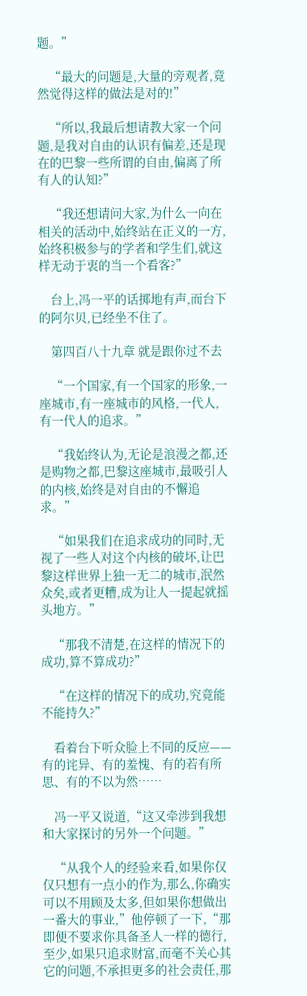题。”

    “最大的问题是,大量的旁观者,竟然觉得这样的做法是对的!”

    “所以,我最后想请教大家一个问题,是我对自由的认识有偏差,还是现在的巴黎一些所谓的自由,偏离了所有人的认知?”

    “我还想请问大家,为什么一向在相关的活动中,始终站在正义的一方,始终积极参与的学者和学生们,就这样无动于衷的当一个看客?”

    台上,冯一平的话掷地有声,而台下的阿尔贝,已经坐不住了。

    第四百八十九章 就是跟你过不去

    “一个国家,有一个国家的形象,一座城市,有一座城市的风格,一代人,有一代人的追求。”

    “我始终认为,无论是浪漫之都,还是购物之都,巴黎这座城市,最吸引人的内核,始终是对自由的不懈追求。”

    “如果我们在追求成功的同时,无视了一些人对这个内核的破坏,让巴黎这样世界上独一无二的城市,泯然众矣,或者更糟,成为让人一提起就摇头地方。”

    “那我不清楚,在这样的情况下的成功,算不算成功?”

    “在这样的情况下的成功,究竟能不能持久?”

    看着台下听众脸上不同的反应——有的诧异、有的羞愧、有的若有所思、有的不以为然……

    冯一平又说道,“这又牵涉到我想和大家探讨的另外一个问题。”

    “从我个人的经验来看,如果你仅仅只想有一点小的作为,那么,你确实可以不用顾及太多,但如果你想做出一番大的事业,”他停顿了一下,“那即便不要求你具备圣人一样的德行,至少,如果只追求财富,而毫不关心其它的问题,不承担更多的社会责任,那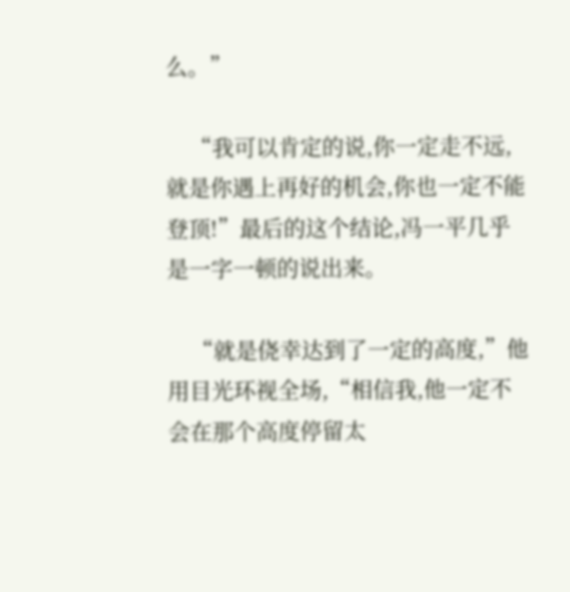么。”

    “我可以肯定的说,你一定走不远,就是你遇上再好的机会,你也一定不能登顶!”最后的这个结论,冯一平几乎是一字一顿的说出来。

    “就是侥幸达到了一定的高度,”他用目光环视全场,“相信我,他一定不会在那个高度停留太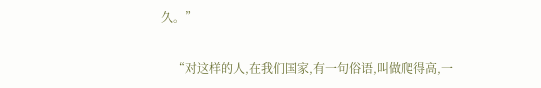久。”

    “对这样的人,在我们国家,有一句俗语,叫做爬得高,一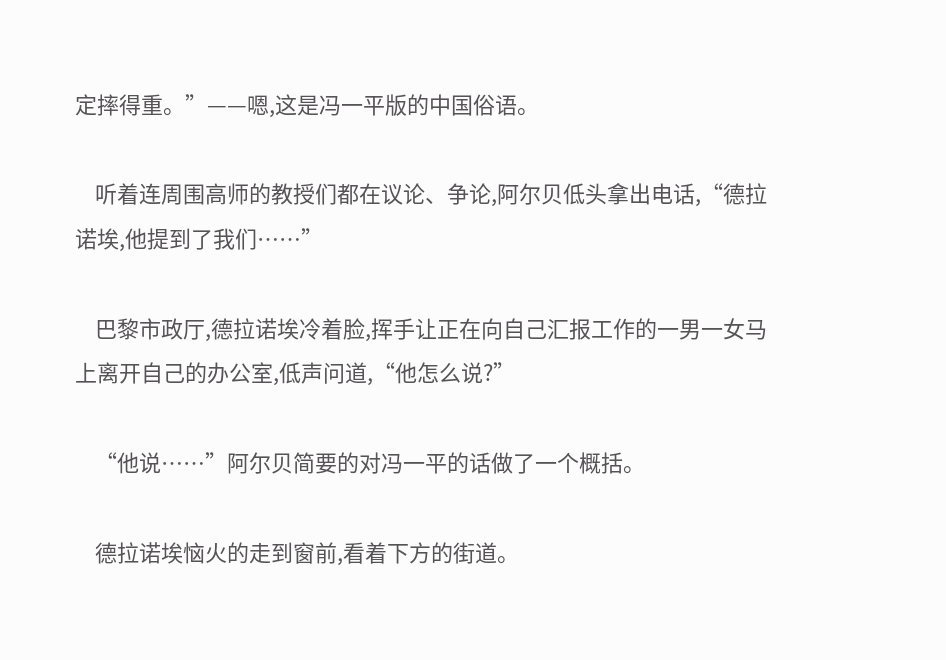定摔得重。”——嗯,这是冯一平版的中国俗语。

    听着连周围高师的教授们都在议论、争论,阿尔贝低头拿出电话,“德拉诺埃,他提到了我们……”

    巴黎市政厅,德拉诺埃冷着脸,挥手让正在向自己汇报工作的一男一女马上离开自己的办公室,低声问道,“他怎么说?”

    “他说……”阿尔贝简要的对冯一平的话做了一个概括。

    德拉诺埃恼火的走到窗前,看着下方的街道。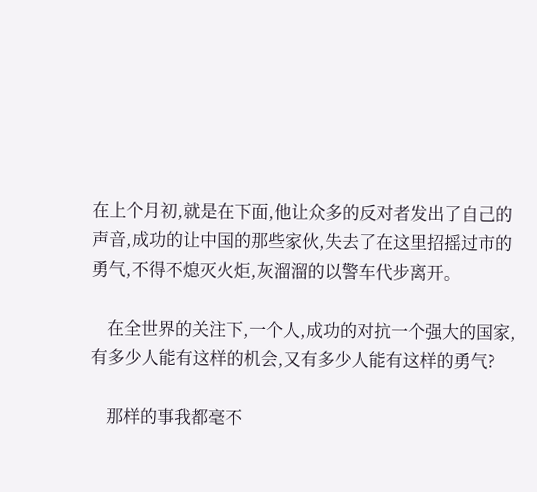在上个月初,就是在下面,他让众多的反对者发出了自己的声音,成功的让中国的那些家伙,失去了在这里招摇过市的勇气,不得不熄灭火炬,灰溜溜的以警车代步离开。

    在全世界的关注下,一个人,成功的对抗一个强大的国家,有多少人能有这样的机会,又有多少人能有这样的勇气?

    那样的事我都毫不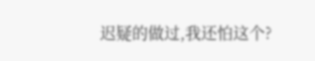迟疑的做过,我还怕这个?